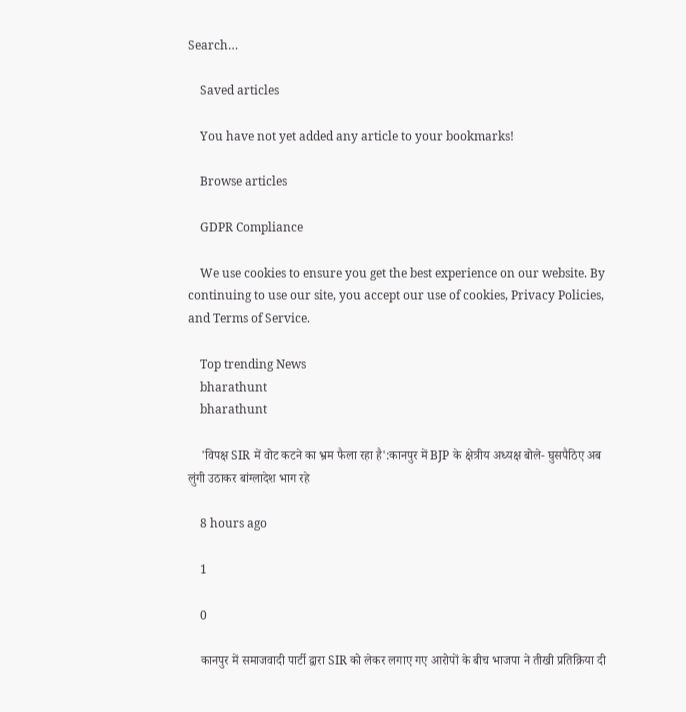Search…

    Saved articles

    You have not yet added any article to your bookmarks!

    Browse articles

    GDPR Compliance

    We use cookies to ensure you get the best experience on our website. By continuing to use our site, you accept our use of cookies, Privacy Policies, and Terms of Service.

    Top trending News
    bharathunt
    bharathunt

    'विपक्ष SIR में वोट कटने का भ्रम फैला रहा है':कानपुर में BJP के क्षेत्रीय अध्यक्ष बोले- घुसपैठिए अब लुंगी उठाकर बांग्लादेश भाग रहे

    8 hours ago

    1

    0

    कानपुर में समाजवादी पार्टी द्वारा SIR को लेकर लगाए गए आरोपों के बीच भाजपा ने तीखी प्रतिक्रिया दी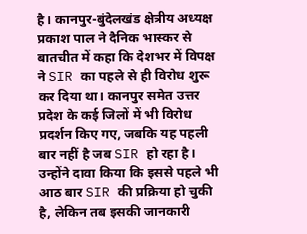है। कानपुर-बुंदेलखंड क्षेत्रीय अध्यक्ष प्रकाश पाल ने दैनिक भास्कर से बातचीत में कहा कि देशभर में विपक्ष ने SIR का पहले से ही विरोध शुरू कर दिया था। कानपुर समेत उत्तर प्रदेश के कई जिलों में भी विरोध प्रदर्शन किए गए, जबकि यह पहली बार नहीं है जब SIR हो रहा है। उन्होंने दावा किया कि इससे पहले भी आठ बार SIR की प्रक्रिया हो चुकी है, लेकिन तब इसकी जानकारी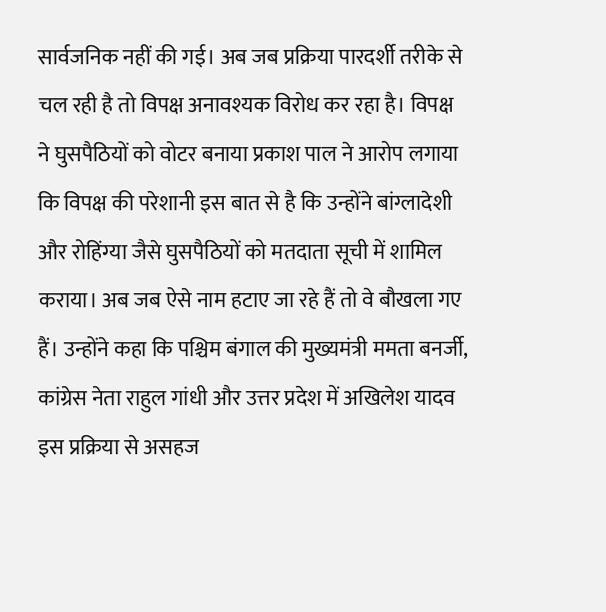सार्वजनिक नहीं की गई। अब जब प्रक्रिया पारदर्शी तरीके से चल रही है तो विपक्ष अनावश्यक विरोध कर रहा है। विपक्ष ने घुसपैठियों को वोटर बनाया प्रकाश पाल ने आरोप लगाया कि विपक्ष की परेशानी इस बात से है कि उन्होंने बांग्लादेशी और रोहिंग्या जैसे घुसपैठियों को मतदाता सूची में शामिल कराया। अब जब ऐसे नाम हटाए जा रहे हैं तो वे बौखला गए हैं। उन्होंने कहा कि पश्चिम बंगाल की मुख्यमंत्री ममता बनर्जी, कांग्रेस नेता राहुल गांधी और उत्तर प्रदेश में अखिलेश यादव इस प्रक्रिया से असहज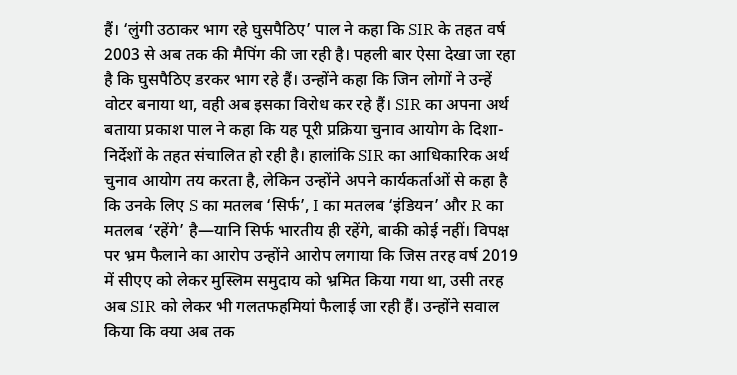हैं। ‘लुंगी उठाकर भाग रहे घुसपैठिए’ पाल ने कहा कि SIR के तहत वर्ष 2003 से अब तक की मैपिंग की जा रही है। पहली बार ऐसा देखा जा रहा है कि घुसपैठिए डरकर भाग रहे हैं। उन्होंने कहा कि जिन लोगों ने उन्हें वोटर बनाया था, वही अब इसका विरोध कर रहे हैं। SIR का अपना अर्थ बताया प्रकाश पाल ने कहा कि यह पूरी प्रक्रिया चुनाव आयोग के दिशा-निर्देशों के तहत संचालित हो रही है। हालांकि SIR का आधिकारिक अर्थ चुनाव आयोग तय करता है, लेकिन उन्होंने अपने कार्यकर्ताओं से कहा है कि उनके लिए S का मतलब ‘सिर्फ’, I का मतलब ‘इंडियन’ और R का मतलब ‘रहेंगे’ है—यानि सिर्फ भारतीय ही रहेंगे, बाकी कोई नहीं। विपक्ष पर भ्रम फैलाने का आरोप उन्होंने आरोप लगाया कि जिस तरह वर्ष 2019 में सीएए को लेकर मुस्लिम समुदाय को भ्रमित किया गया था, उसी तरह अब SIR को लेकर भी गलतफहमियां फैलाई जा रही हैं। उन्होंने सवाल किया कि क्या अब तक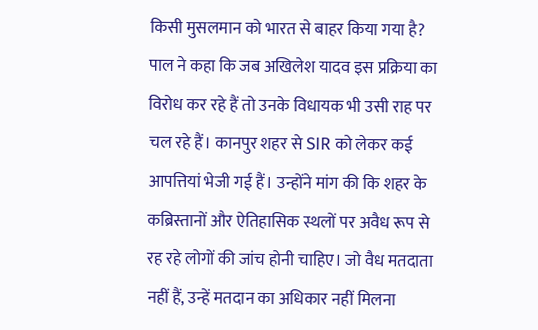किसी मुसलमान को भारत से बाहर किया गया है? पाल ने कहा कि जब अखिलेश यादव इस प्रक्रिया का विरोध कर रहे हैं तो उनके विधायक भी उसी राह पर चल रहे हैं। कानपुर शहर से SIR को लेकर कई आपत्तियां भेजी गई हैं। उन्होंने मांग की कि शहर के कब्रिस्तानों और ऐतिहासिक स्थलों पर अवैध रूप से रह रहे लोगों की जांच होनी चाहिए। जो वैध मतदाता नहीं हैं, उन्हें मतदान का अधिकार नहीं मिलना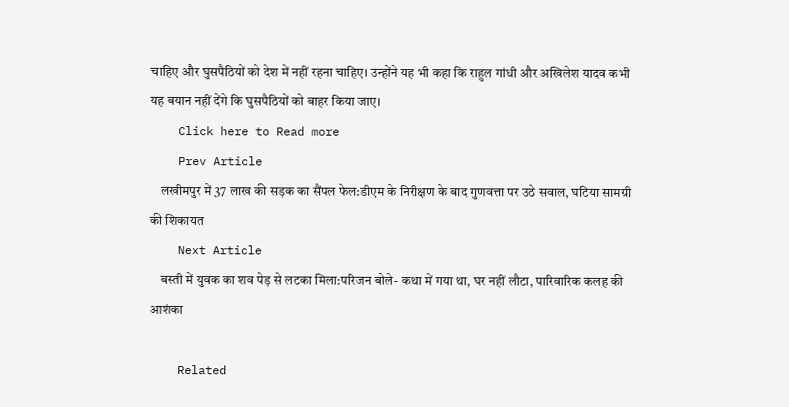चाहिए और घुसपैठियों को देश में नहीं रहना चाहिए। उन्होंने यह भी कहा कि राहुल गांधी और अखिलेश यादव कभी यह बयान नहीं देंगे कि घुसपैठियों को बाहर किया जाए।
    Click here to Read more
    Prev Article
    लखीमपुर में 37 लाख की सड़क का सैंपल फेल:डीएम के निरीक्षण के बाद गुणवत्ता पर उठे सवाल, घटिया सामग्री की शिकायत
    Next Article
    बस्ती में युवक का शव पेड़ से लटका मिला:परिजन बोले- कथा में गया था, घर नहीं लौटा, पारिवारिक कलह की आशंका

    Related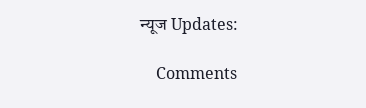न्यूज Updates:

    Comments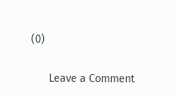(0)

      Leave a Comment